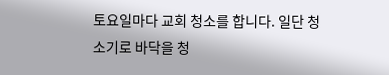토요일마다 교회 청소를 합니다. 일단 청소기로 바닥을 청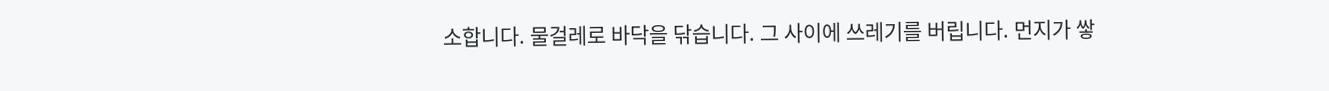소합니다. 물걸레로 바닥을 닦습니다. 그 사이에 쓰레기를 버립니다. 먼지가 쌓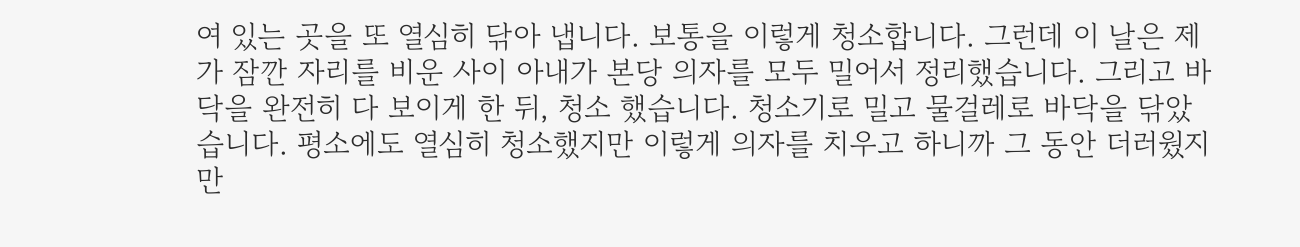여 있는 곳을 또 열심히 닦아 냅니다. 보통을 이렇게 청소합니다. 그런데 이 날은 제가 잠깐 자리를 비운 사이 아내가 본당 의자를 모두 밀어서 정리했습니다. 그리고 바닥을 완전히 다 보이게 한 뒤, 청소 했습니다. 청소기로 밀고 물걸레로 바닥을 닦았습니다. 평소에도 열심히 청소했지만 이렇게 의자를 치우고 하니까 그 동안 더러웠지만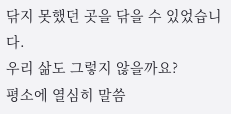닦지 못했던 곳을 닦을 수 있었습니다.
우리 삶도 그렇지 않을까요?
평소에 열심히 말씀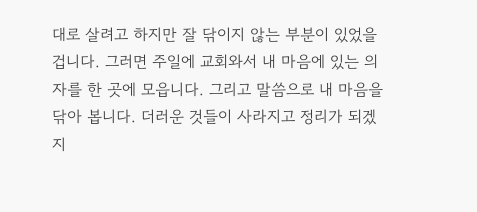대로 살려고 하지만 잘 닦이지 않는 부분이 있었을겁니다. 그러면 주일에 교회와서 내 마음에 있는 의자를 한 곳에 모읍니다. 그리고 말씀으로 내 마음을 닦아 봅니다. 더러운 것들이 사라지고 정리가 되겠지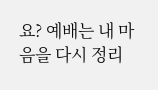요? 예배는 내 마음을 다시 정리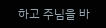하고 주님을 바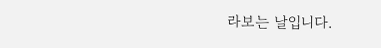라보는 날입니다.